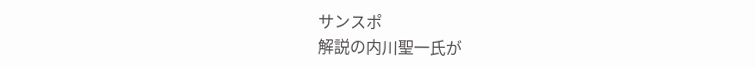サンスポ
解説の内川聖一氏が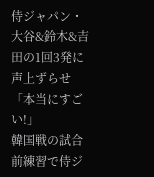侍ジャパン・大谷&鈴木&吉田の1回3発に声上ずらせ「本当にすごい!」
韓国戦の試合前練習で侍ジ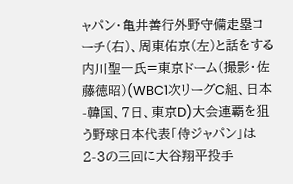ャパン・亀井善行外野守備走塁コーチ(右)、周東佑京(左)と話をする内川聖一氏=東京ドーム(撮影・佐藤徳昭)(WBC1次リーグC組、日本-韓国、7日、東京D)大会連覇を狙う野球日本代表「侍ジャパン」は2-3の三回に大谷翔平投手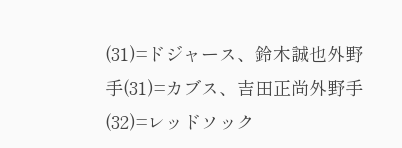(31)=ドジャース、鈴木誠也外野手(31)=カブス、吉田正尚外野手(32)=レッドソック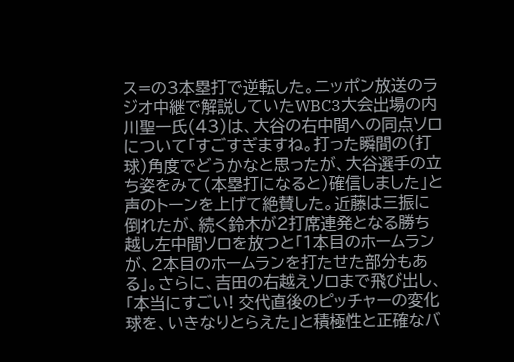ス=の3本塁打で逆転した。ニッポン放送のラジオ中継で解説していたWBC3大会出場の内川聖一氏(43)は、大谷の右中間への同点ソロについて「すごすぎますね。打った瞬間の(打球)角度でどうかなと思ったが、大谷選手の立ち姿をみて(本塁打になると)確信しました」と声のトーンを上げて絶賛した。近藤は三振に倒れたが、続く鈴木が2打席連発となる勝ち越し左中間ソロを放つと「1本目のホームランが、2本目のホームランを打たせた部分もある」。さらに、吉田の右越えソロまで飛び出し、「本当にすごい! 交代直後のピッチャーの変化球を、いきなりとらえた」と積極性と正確なバ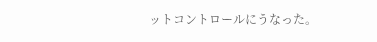ットコントロールにうなった。